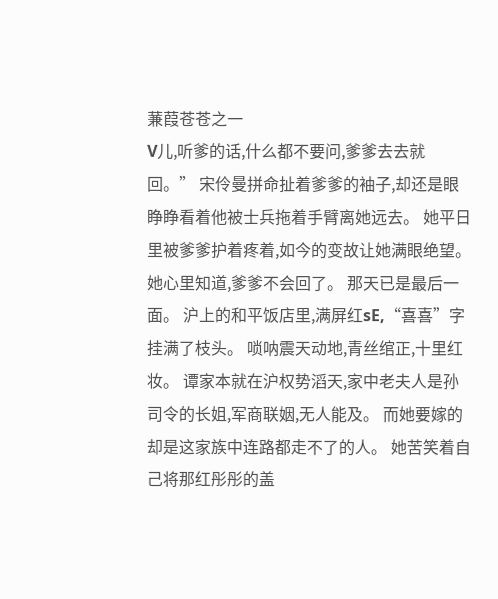蒹葭苍苍之一
V儿,听爹的话,什么都不要问,爹爹去去就回。” 宋伶曼拼命扯着爹爹的袖子,却还是眼睁睁看着他被士兵拖着手臂离她远去。 她平日里被爹爹护着疼着,如今的变故让她满眼绝望。 她心里知道,爹爹不会回了。 那天已是最后一面。 沪上的和平饭店里,满屏红sE,“喜喜”字挂满了枝头。 唢呐震天动地,青丝绾正,十里红妆。 谭家本就在沪权势滔天,家中老夫人是孙司令的长姐,军商联姻,无人能及。 而她要嫁的却是这家族中连路都走不了的人。 她苦笑着自己将那红彤彤的盖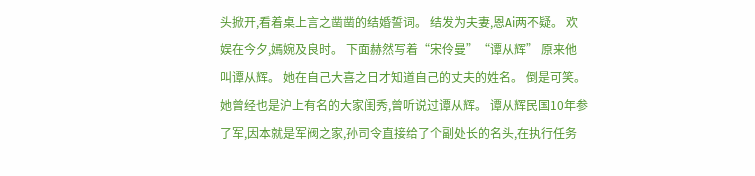头掀开,看着桌上言之凿凿的结婚誓词。 结发为夫妻,恩Ai两不疑。 欢娱在今夕,嫣婉及良时。 下面赫然写着“宋伶曼”“谭从辉” 原来他叫谭从辉。 她在自己大喜之日才知道自己的丈夫的姓名。 倒是可笑。 她曾经也是沪上有名的大家闺秀,曾听说过谭从辉。 谭从辉民国10年参了军,因本就是军阀之家,孙司令直接给了个副处长的名头,在执行任务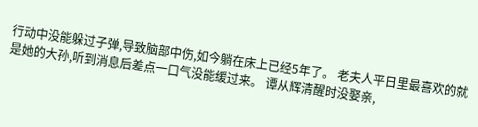行动中没能躲过子弹,导致脑部中伤,如今躺在床上已经5年了。 老夫人平日里最喜欢的就是她的大孙,听到消息后差点一口气没能缓过来。 谭从辉清醒时没娶亲,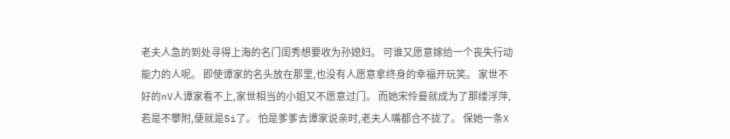老夫人急的到处寻得上海的名门闺秀想要收为孙媳妇。 可谁又愿意嫁给一个丧失行动能力的人呢。 即使谭家的名头放在那里,也没有人愿意拿终身的幸福开玩笑。 家世不好的nV人谭家看不上,家世相当的小姐又不愿意过门。 而她宋伶曼就成为了那缕浮萍,若是不攀附,便就是Si了。 怕是爹爹去谭家说亲时,老夫人嘴都合不拢了。 保她一条X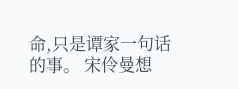命,只是谭家一句话的事。 宋伶曼想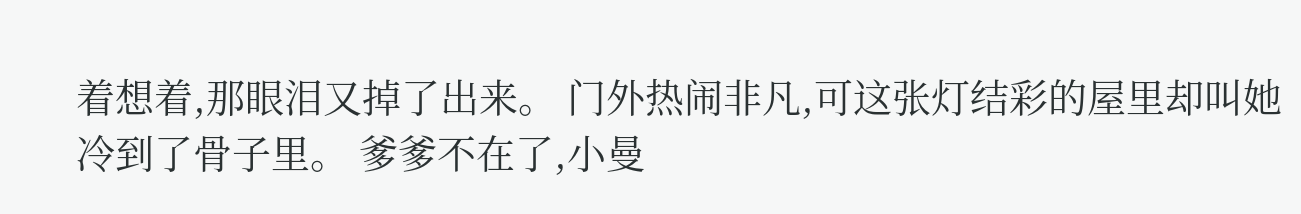着想着,那眼泪又掉了出来。 门外热闹非凡,可这张灯结彩的屋里却叫她冷到了骨子里。 爹爹不在了,小曼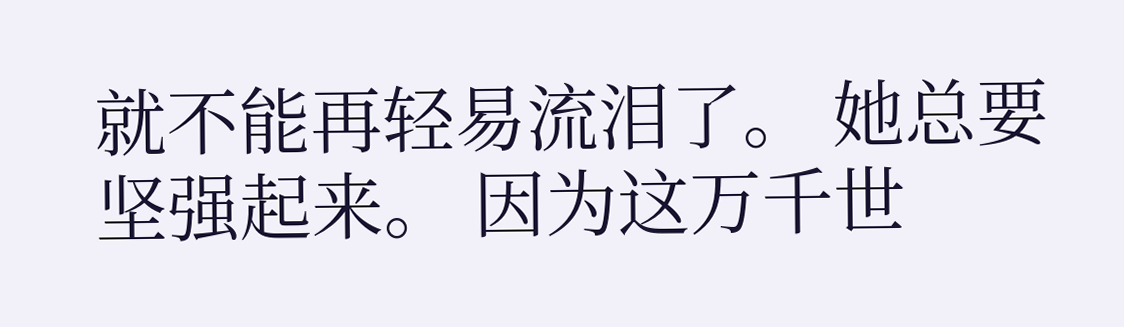就不能再轻易流泪了。 她总要坚强起来。 因为这万千世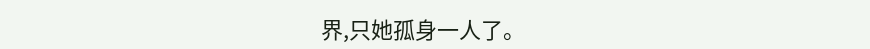界,只她孤身一人了。